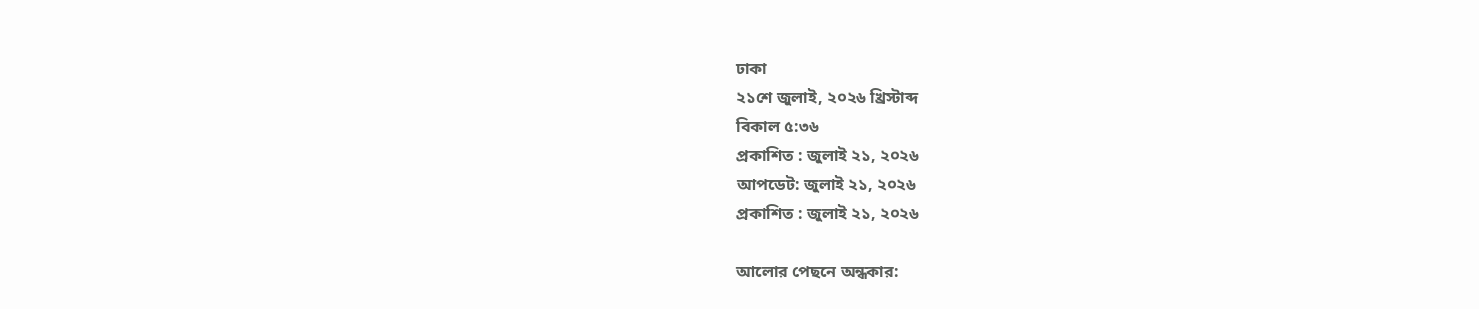ঢাকা
২১শে জুলাই, ২০২৬ খ্রিস্টাব্দ
বিকাল ৫:৩৬
প্রকাশিত : জুলাই ২১, ২০২৬
আপডেট: জুলাই ২১, ২০২৬
প্রকাশিত : জুলাই ২১, ২০২৬

আলোর পেছনে অন্ধকার: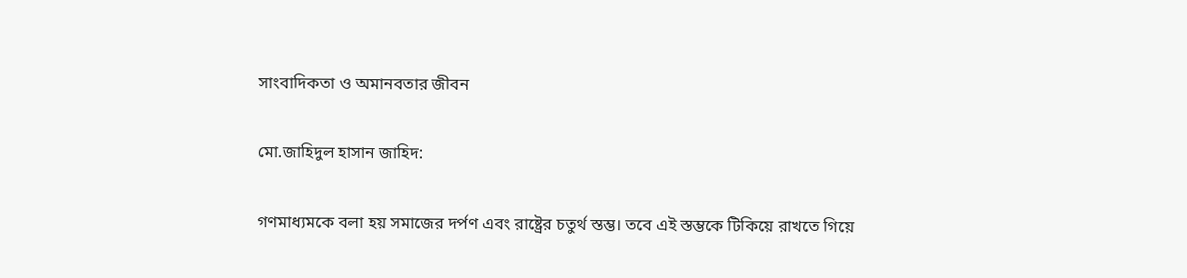সাংবাদিকতা ও অমানবতার জীবন

মো.জাহিদুল হাসান জাহিদ:

গণমাধ্যমকে বলা হয় সমাজের দর্পণ এবং রাষ্ট্রের চতুর্থ স্তম্ভ। তবে এই স্তম্ভকে টিকিয়ে রাখতে গিয়ে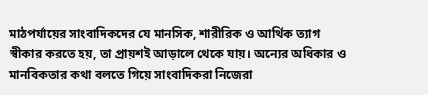মাঠপর্যায়ের সাংবাদিকদের যে মানসিক, শারীরিক ও আর্থিক ত্যাগ স্বীকার করতে হয়, তা প্রায়শই আড়ালে থেকে যায়। অন্যের অধিকার ও মানবিকতার কথা বলতে গিয়ে সাংবাদিকরা নিজেরা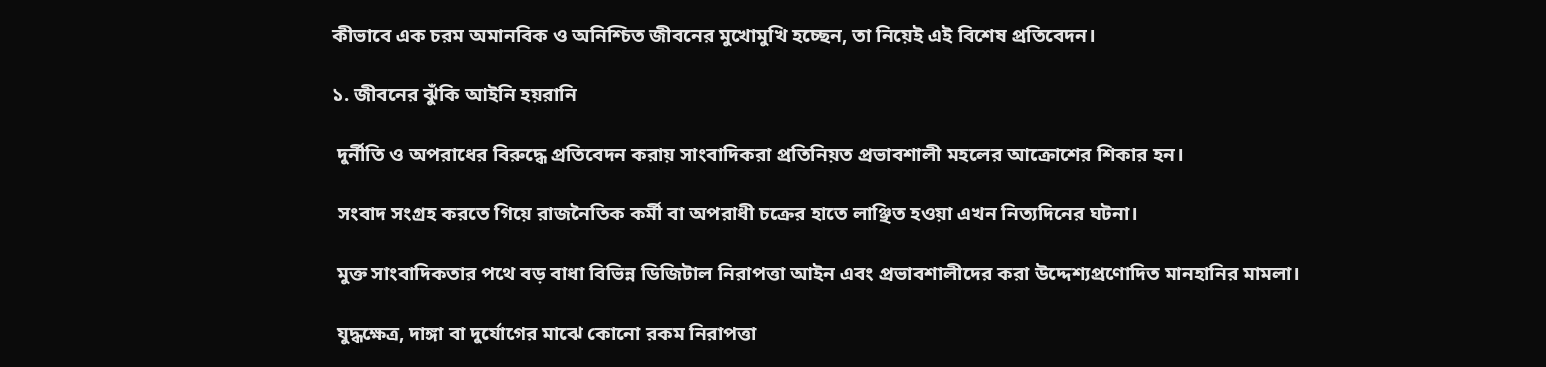কীভাবে এক চরম অমানবিক ও অনিশ্চিত জীবনের মুখোমুখি হচ্ছেন, তা নিয়েই এই বিশেষ প্রতিবেদন।

১. জীবনের ঝুঁকি আইনি হয়রানি

 দুর্নীতি ও অপরাধের বিরুদ্ধে প্রতিবেদন করায় সাংবাদিকরা প্রতিনিয়ত প্রভাবশালী মহলের আক্রোশের শিকার হন।

 সংবাদ সংগ্রহ করতে গিয়ে রাজনৈতিক কর্মী বা অপরাধী চক্রের হাতে লাঞ্ছিত হওয়া এখন নিত্যদিনের ঘটনা।

 মুক্ত সাংবাদিকতার পথে বড় বাধা বিভিন্ন ডিজিটাল নিরাপত্তা আইন এবং প্রভাবশালীদের করা উদ্দেশ্যপ্রণোদিত মানহানির মামলা।

 যুদ্ধক্ষেত্র, দাঙ্গা বা দুর্যোগের মাঝে কোনো রকম নিরাপত্তা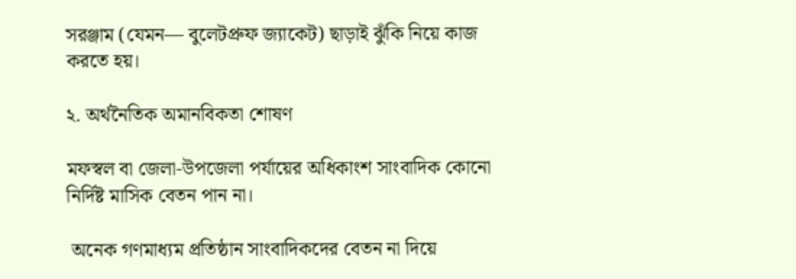সরঞ্জাম (যেমন— বুলেটপ্রুফ জ্যাকেট) ছাড়াই ঝুঁকি নিয়ে কাজ করতে হয়।

২. অর্থনৈতিক অমানবিকতা শোষণ

মফস্বল বা জেলা-উপজেলা পর্যায়ের অধিকাংশ সাংবাদিক কোনো নির্দিষ্ট মাসিক বেতন পান না।

 অনেক গণমাধ্যম প্রতিষ্ঠান সাংবাদিকদের বেতন না দিয়ে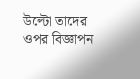উল্টো তাদের ওপর বিজ্ঞাপন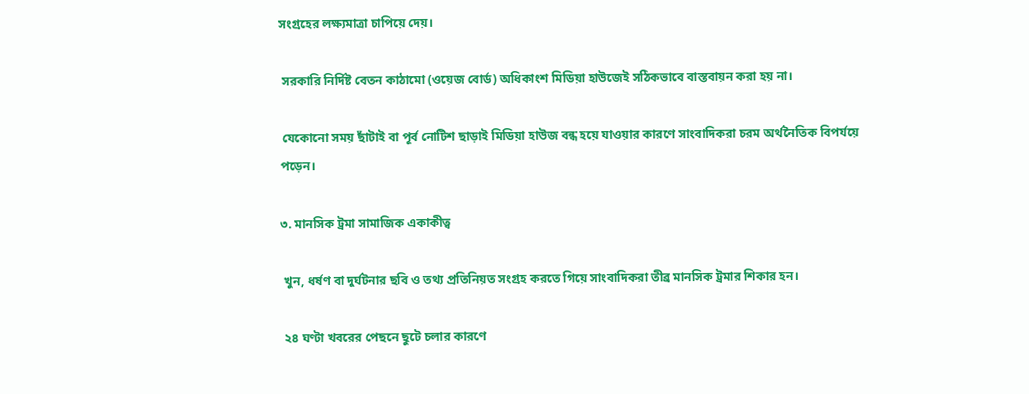সংগ্রহের লক্ষ্যমাত্রা চাপিয়ে দেয়।

 সরকারি নির্দিষ্ট বেতন কাঠামো (ওয়েজ বোর্ড) অধিকাংশ মিডিয়া হাউজেই সঠিকভাবে বাস্তবায়ন করা হয় না।

 যেকোনো সময় ছাঁটাই বা পূর্ব নোটিশ ছাড়াই মিডিয়া হাউজ বন্ধ হয়ে যাওয়ার কারণে সাংবাদিকরা চরম অর্থনৈতিক বিপর্যয়ে পড়েন।

৩. মানসিক ট্রমা সামাজিক একাকীত্ব

 খুন, ধর্ষণ বা দুর্ঘটনার ছবি ও তথ্য প্রতিনিয়ত সংগ্রহ করতে গিয়ে সাংবাদিকরা তীব্র মানসিক ট্রমার শিকার হন।

 ২৪ ঘণ্টা খবরের পেছনে ছুটে চলার কারণে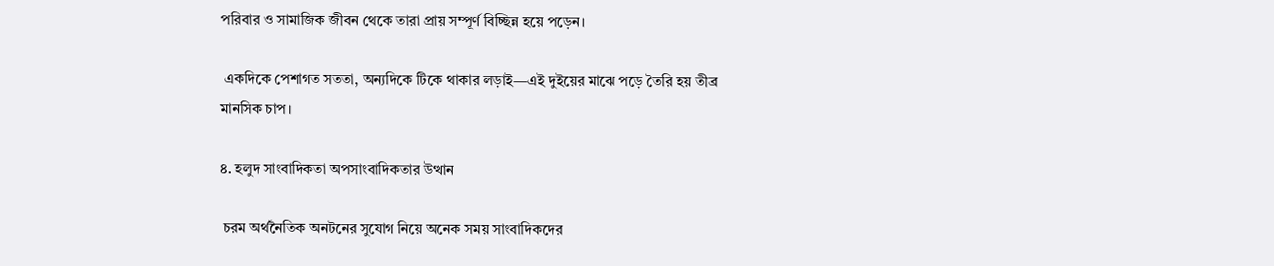পরিবার ও সামাজিক জীবন থেকে তারা প্রায় সম্পূর্ণ বিচ্ছিন্ন হয়ে পড়েন।

 একদিকে পেশাগত সততা, অন্যদিকে টিকে থাকার লড়াই—এই দুইয়ের মাঝে পড়ে তৈরি হয় তীব্র মানসিক চাপ।

৪. হলুদ সাংবাদিকতা অপসাংবাদিকতার উত্থান

 চরম অর্থনৈতিক অনটনের সুযোগ নিয়ে অনেক সময় সাংবাদিকদের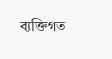ব্যক্তিগত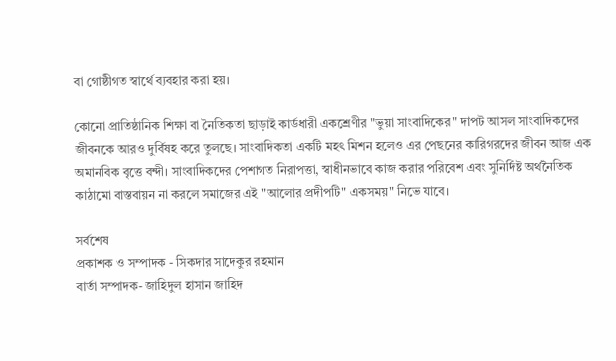বা গোষ্ঠীগত স্বার্থে ব্যবহার করা হয়।

কোনো প্রাতিষ্ঠানিক শিক্ষা বা নৈতিকতা ছাড়াই কার্ডধারী একশ্রেণীর "ভুয়া সাংবাদিকের" দাপট আসল সাংবাদিকদের জীবনকে আরও দুর্বিষহ করে তুলছে। সাংবাদিকতা একটি মহৎ মিশন হলেও এর পেছনের কারিগরদের জীবন আজ এক অমানবিক বৃত্তে বন্দী। সাংবাদিকদের পেশাগত নিরাপত্তা, স্বাধীনভাবে কাজ করার পরিবেশ এবং সুনির্দিষ্ট অর্থনৈতিক কাঠামো বাস্তবায়ন না করলে সমাজের এই "আলোর প্রদীপটি" একসময়" নিভে যাবে।

সর্বশেষ
প্রকাশক ও সম্পাদক - সিকদার সাদেকুর রহমান
বার্তা সম্পাদক- জাহিদুল হাসান জাহিদ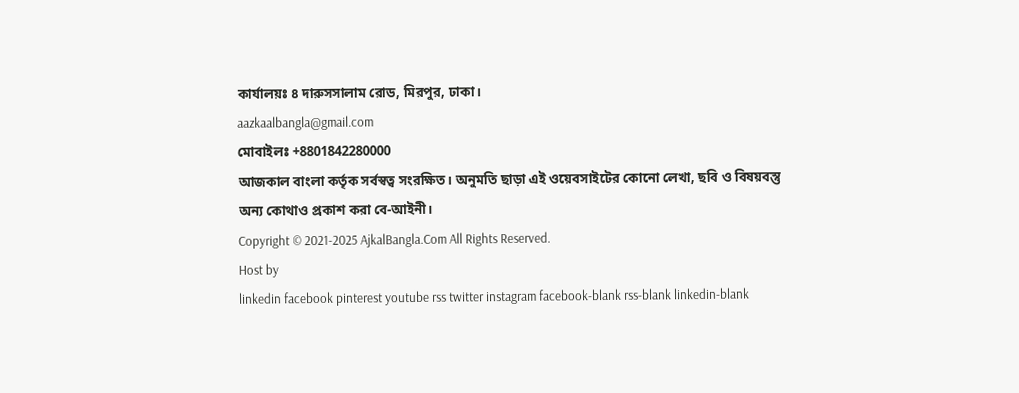কার্যালয়ঃ ৪ দারুসসালাম রোড, মিরপুর, ঢাকা।
aazkaalbangla@gmail.com
মোবাইলঃ +8801842280000
আজকাল বাংলা কর্তৃক সর্বস্বত্ব সংরক্ষিত। অনুমতি ছাড়া এই ওয়েবসাইটের কোনো লেখা, ছবি ও বিষয়বস্তু অন্য কোথাও প্রকাশ করা বে-আইনী।
Copyright © 2021-2025 AjkalBangla.Com All Rights Reserved.
Host by
linkedin facebook pinterest youtube rss twitter instagram facebook-blank rss-blank linkedin-blank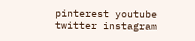pinterest youtube twitter instagram